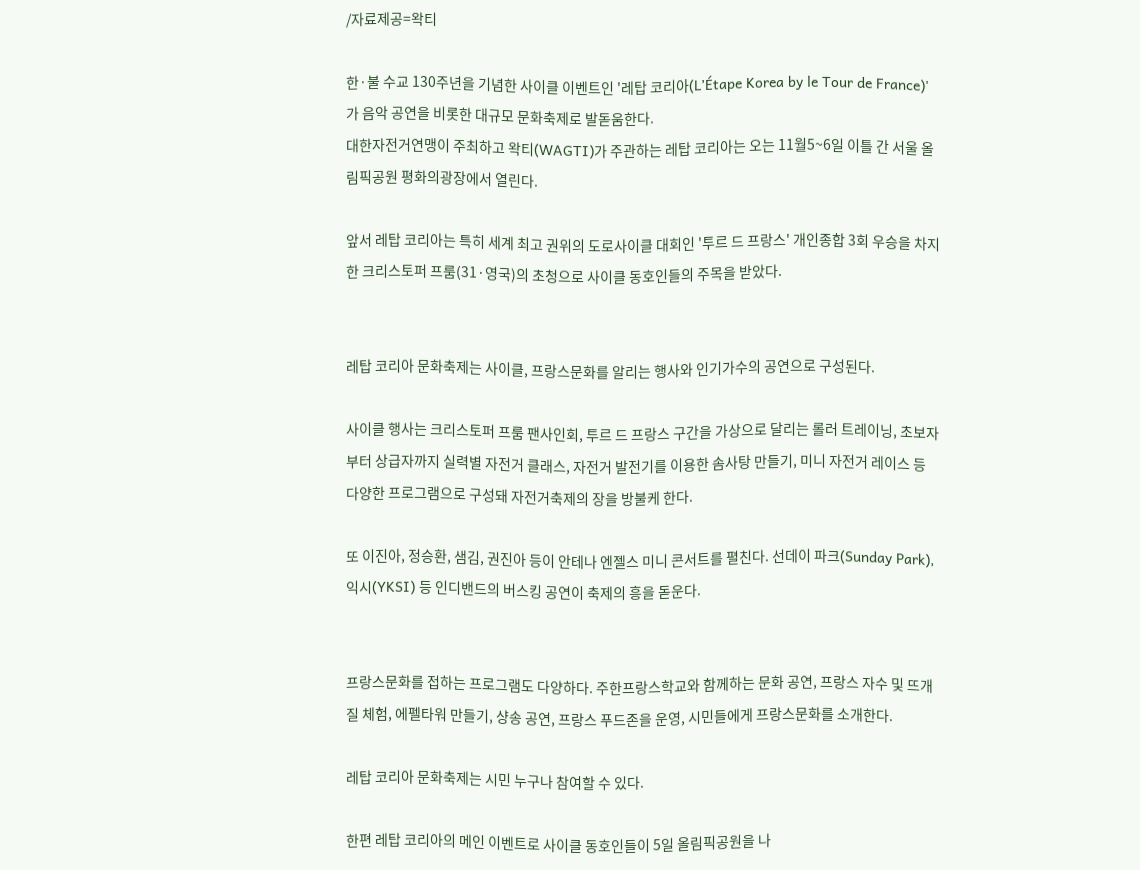/자료제공=왁티

한·불 수교 130주년을 기념한 사이클 이벤트인 '레탑 코리아(L’Étape Korea by le Tour de France)'가 음악 공연을 비롯한 대규모 문화축제로 발돋움한다.
대한자전거연맹이 주최하고 왁티(WAGTI)가 주관하는 레탑 코리아는 오는 11월5~6일 이틀 간 서울 올림픽공원 평화의광장에서 열린다.

앞서 레탑 코리아는 특히 세계 최고 권위의 도로사이클 대회인 '투르 드 프랑스' 개인종합 3회 우승을 차지한 크리스토퍼 프룸(31·영국)의 초청으로 사이클 동호인들의 주목을 받았다.


레탑 코리아 문화축제는 사이클, 프랑스문화를 알리는 행사와 인기가수의 공연으로 구성된다.

사이클 행사는 크리스토퍼 프룸 팬사인회, 투르 드 프랑스 구간을 가상으로 달리는 롤러 트레이닝, 초보자부터 상급자까지 실력별 자전거 클래스, 자전거 발전기를 이용한 솜사탕 만들기, 미니 자전거 레이스 등 다양한 프로그램으로 구성돼 자전거축제의 장을 방불케 한다.

또 이진아, 정승환, 샘김, 권진아 등이 안테나 엔젤스 미니 콘서트를 펼친다. 선데이 파크(Sunday Park), 익시(YKSI) 등 인디밴드의 버스킹 공연이 축제의 흥을 돋운다.


프랑스문화를 접하는 프로그램도 다양하다. 주한프랑스학교와 함께하는 문화 공연, 프랑스 자수 및 뜨개질 체험, 에펠타워 만들기, 샹송 공연, 프랑스 푸드존을 운영, 시민들에게 프랑스문화를 소개한다.

레탑 코리아 문화축제는 시민 누구나 참여할 수 있다.

한편 레탑 코리아의 메인 이벤트로 사이클 동호인들이 5일 올림픽공원을 나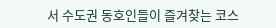서 수도권 동호인들이 즐겨찾는 코스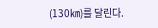(130㎞)를 달린다.